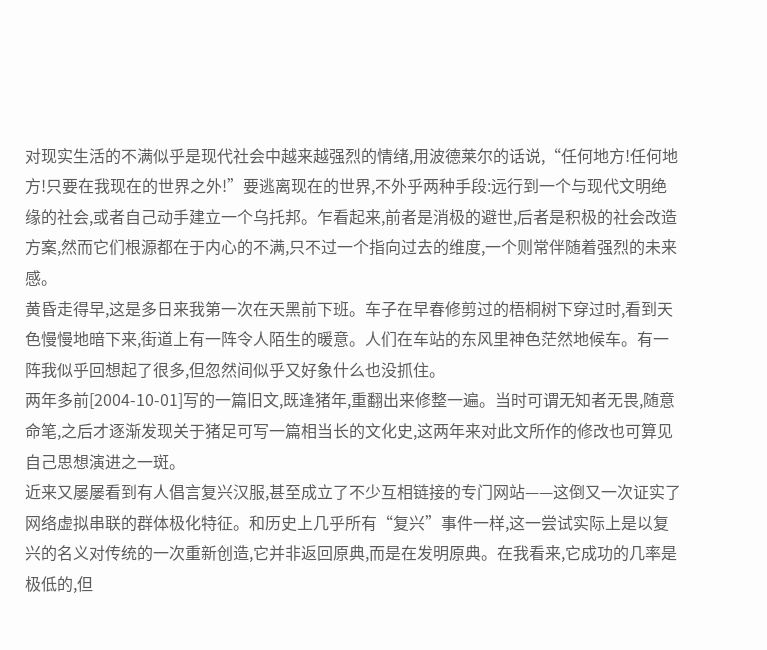对现实生活的不满似乎是现代社会中越来越强烈的情绪,用波德莱尔的话说,“任何地方!任何地方!只要在我现在的世界之外!”要逃离现在的世界,不外乎两种手段:远行到一个与现代文明绝缘的社会,或者自己动手建立一个乌托邦。乍看起来,前者是消极的避世,后者是积极的社会改造方案,然而它们根源都在于内心的不满,只不过一个指向过去的维度,一个则常伴随着强烈的未来感。
黄昏走得早,这是多日来我第一次在天黑前下班。车子在早春修剪过的梧桐树下穿过时,看到天色慢慢地暗下来,街道上有一阵令人陌生的暖意。人们在车站的东风里神色茫然地候车。有一阵我似乎回想起了很多,但忽然间似乎又好象什么也没抓住。
两年多前[2004-10-01]写的一篇旧文,既逢猪年,重翻出来修整一遍。当时可谓无知者无畏,随意命笔,之后才逐渐发现关于猪足可写一篇相当长的文化史,这两年来对此文所作的修改也可算见自己思想演进之一斑。
近来又屡屡看到有人倡言复兴汉服,甚至成立了不少互相链接的专门网站——这倒又一次证实了网络虚拟串联的群体极化特征。和历史上几乎所有“复兴”事件一样,这一尝试实际上是以复兴的名义对传统的一次重新创造,它并非返回原典,而是在发明原典。在我看来,它成功的几率是极低的,但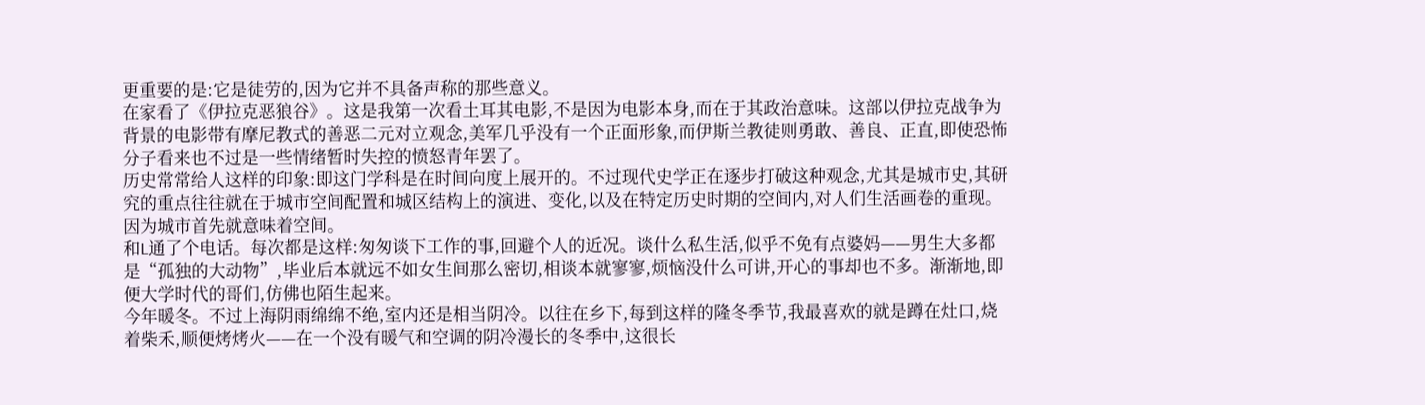更重要的是:它是徒劳的,因为它并不具备声称的那些意义。
在家看了《伊拉克恶狼谷》。这是我第一次看土耳其电影,不是因为电影本身,而在于其政治意味。这部以伊拉克战争为背景的电影带有摩尼教式的善恶二元对立观念,美军几乎没有一个正面形象,而伊斯兰教徒则勇敢、善良、正直,即使恐怖分子看来也不过是一些情绪暂时失控的愤怒青年罢了。
历史常常给人这样的印象:即这门学科是在时间向度上展开的。不过现代史学正在逐步打破这种观念,尤其是城市史,其研究的重点往往就在于城市空间配置和城区结构上的演进、变化,以及在特定历史时期的空间内,对人们生活画卷的重现。因为城市首先就意味着空间。
和L通了个电话。每次都是这样:匆匆谈下工作的事,回避个人的近况。谈什么私生活,似乎不免有点婆妈——男生大多都是“孤独的大动物”,毕业后本就远不如女生间那么密切,相谈本就寥寥,烦恼没什么可讲,开心的事却也不多。渐渐地,即便大学时代的哥们,仿佛也陌生起来。
今年暖冬。不过上海阴雨绵绵不绝,室内还是相当阴冷。以往在乡下,每到这样的隆冬季节,我最喜欢的就是蹲在灶口,烧着柴禾,顺便烤烤火——在一个没有暖气和空调的阴冷漫长的冬季中,这很长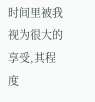时间里被我视为很大的享受,其程度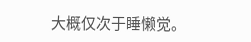大概仅次于睡懒觉。